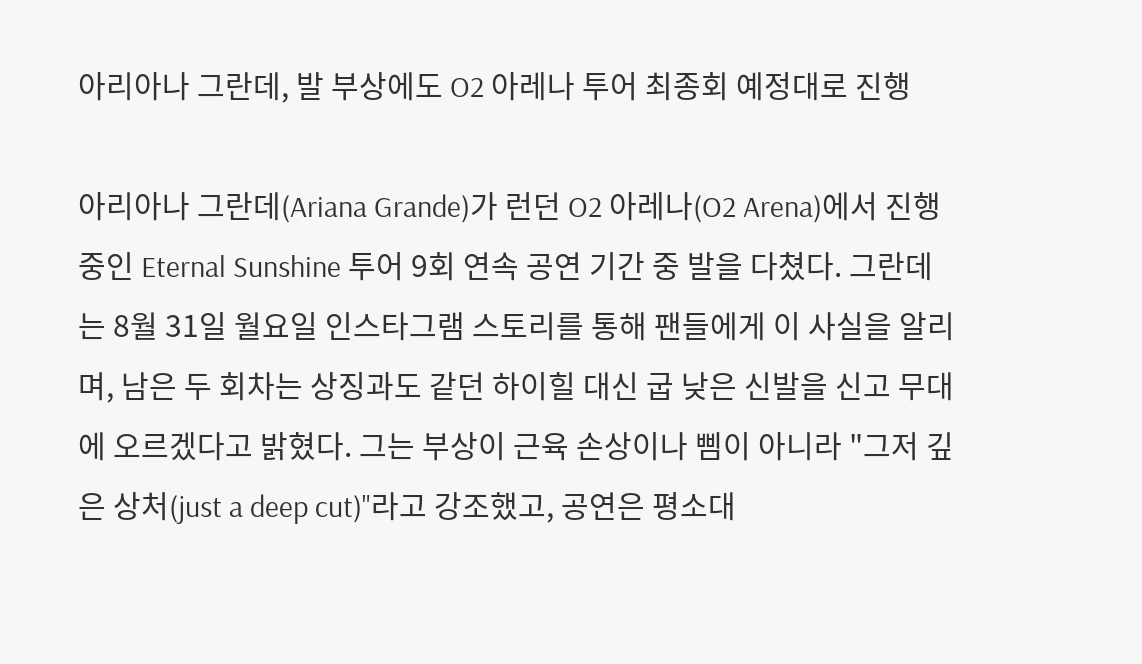아리아나 그란데, 발 부상에도 O2 아레나 투어 최종회 예정대로 진행

아리아나 그란데(Ariana Grande)가 런던 O2 아레나(O2 Arena)에서 진행 중인 Eternal Sunshine 투어 9회 연속 공연 기간 중 발을 다쳤다. 그란데는 8월 31일 월요일 인스타그램 스토리를 통해 팬들에게 이 사실을 알리며, 남은 두 회차는 상징과도 같던 하이힐 대신 굽 낮은 신발을 신고 무대에 오르겠다고 밝혔다. 그는 부상이 근육 손상이나 삠이 아니라 "그저 깊은 상처(just a deep cut)"라고 강조했고, 공연은 평소대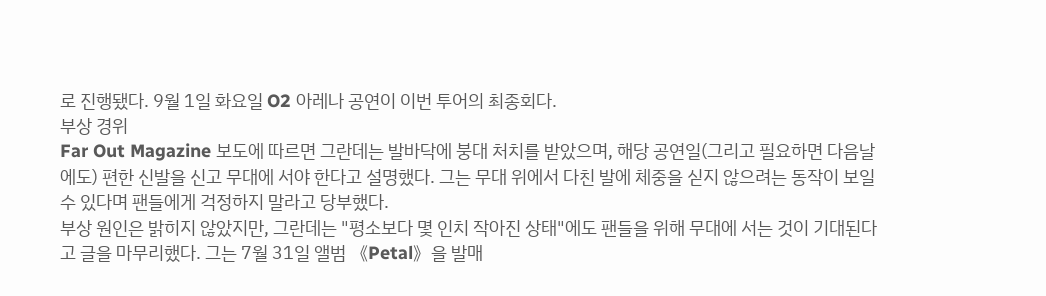로 진행됐다. 9월 1일 화요일 O2 아레나 공연이 이번 투어의 최종회다.
부상 경위
Far Out Magazine 보도에 따르면 그란데는 발바닥에 붕대 처치를 받았으며, 해당 공연일(그리고 필요하면 다음날에도) 편한 신발을 신고 무대에 서야 한다고 설명했다. 그는 무대 위에서 다친 발에 체중을 싣지 않으려는 동작이 보일 수 있다며 팬들에게 걱정하지 말라고 당부했다.
부상 원인은 밝히지 않았지만, 그란데는 "평소보다 몇 인치 작아진 상태"에도 팬들을 위해 무대에 서는 것이 기대된다고 글을 마무리했다. 그는 7월 31일 앨범 《Petal》을 발매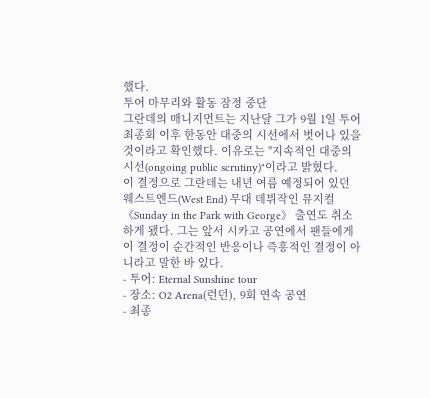했다.
투어 마무리와 활동 잠정 중단
그란데의 매니지먼트는 지난달 그가 9월 1일 투어 최종회 이후 한동안 대중의 시선에서 벗어나 있을 것이라고 확인했다. 이유로는 "지속적인 대중의 시선(ongoing public scrutiny)"이라고 밝혔다.
이 결정으로 그란데는 내년 여름 예정되어 있던 웨스트엔드(West End) 무대 데뷔작인 뮤지컬 《Sunday in the Park with George》 출연도 취소하게 됐다. 그는 앞서 시카고 공연에서 팬들에게 이 결정이 순간적인 반응이나 즉흥적인 결정이 아니라고 말한 바 있다.
- 투어: Eternal Sunshine tour
- 장소: O2 Arena(런던), 9회 연속 공연
- 최종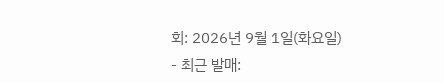회: 2026년 9월 1일(화요일)
- 최근 발매: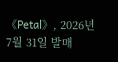《Petal》, 2026년 7월 31일 발매